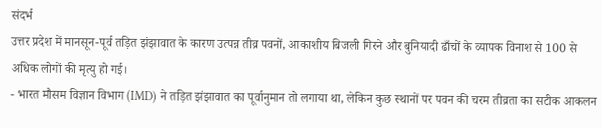संदर्भ
उत्तर प्रदेश में मानसून-पूर्व तड़ित झंझावात के कारण उत्पन्न तीव्र पवनों, आकाशीय बिजली गिरने और बुनियादी ढाँचों के व्यापक विनाश से 100 से अधिक लोगों की मृत्यु हो गई।
- भारत मौसम विज्ञान विभाग (IMD) ने तड़ित झंझावात का पूर्वानुमान तो लगाया था, लेकिन कुछ स्थानों पर पवन की चरम तीव्रता का सटीक आकलन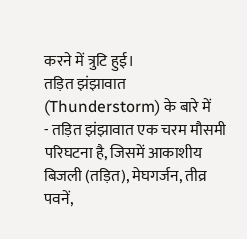करने में त्रुटि हुई।
तड़ित झंझावात (Thunderstorm) के बारे में
- तड़ित झंझावात एक चरम मौसमी परिघटना है, जिसमें आकाशीय बिजली (तड़ित), मेघगर्जन, तीव्र पवनें,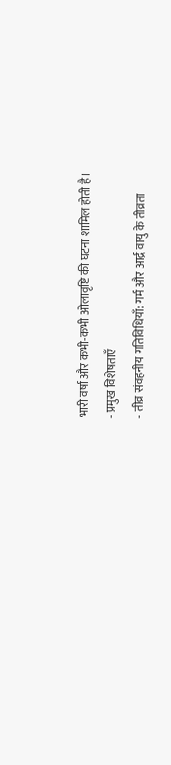भारी वर्षा और कभी-कभी ओलावृष्टि की घटना शामिल होती है।
- प्रमुख विशेषताएँ
- तीव्र संवहनीय गतिविधियाँ: गर्म और आर्द्र वायु के तीव्रता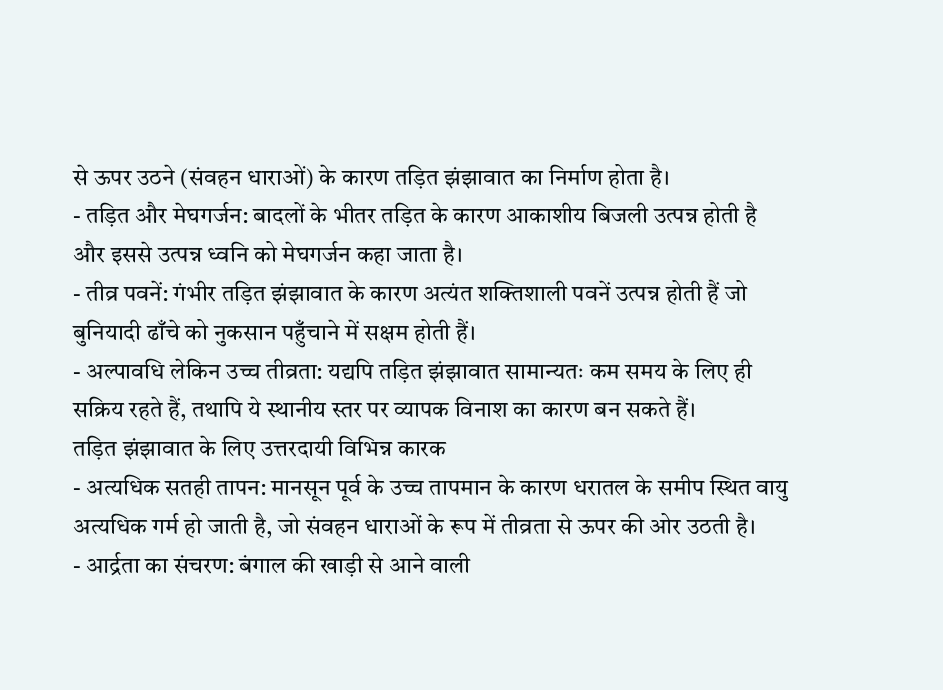से ऊपर उठने (संवहन धाराओं) के कारण तड़ित झंझावात का निर्माण होता है।
- तड़ित और मेघगर्जन: बादलों के भीतर तड़ित के कारण आकाशीय बिजली उत्पन्न होती है और इससे उत्पन्न ध्वनि को मेघगर्जन कहा जाता है।
- तीव्र पवनें: गंभीर तड़ित झंझावात के कारण अत्यंत शक्तिशाली पवनें उत्पन्न होती हैं जो बुनियादी ढाँचे को नुकसान पहुँचाने में सक्षम होती हैं।
- अल्पावधि लेकिन उच्च तीव्रता: यद्यपि तड़ित झंझावात सामान्यतः कम समय के लिए ही सक्रिय रहते हैं, तथापि ये स्थानीय स्तर पर व्यापक विनाश का कारण बन सकते हैं।
तड़ित झंझावात के लिए उत्तरदायी विभिन्न कारक
- अत्यधिक सतही तापन: मानसून पूर्व के उच्च तापमान के कारण धरातल के समीप स्थित वायु अत्यधिक गर्म हो जाती है, जो संवहन धाराओं के रूप में तीव्रता से ऊपर की ओर उठती है।
- आर्द्रता का संचरण: बंगाल की खाड़ी से आने वाली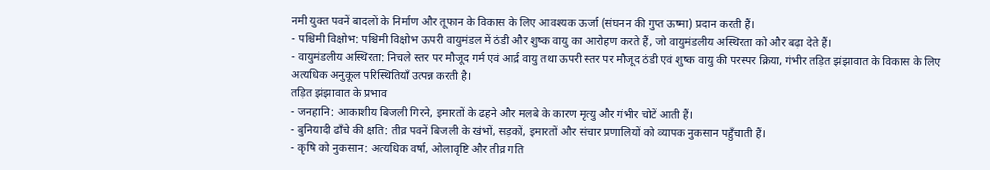नमी युक्त पवनें बादलों के निर्माण और तूफान के विकास के लिए आवश्यक ऊर्जा (संघनन की गुप्त ऊष्मा) प्रदान करती हैं।
- पश्चिमी विक्षोभ: पश्चिमी विक्षोभ ऊपरी वायुमंडल में ठंडी और शुष्क वायु का आरोहण करते हैं, जो वायुमंडलीय अस्थिरता को और बढ़ा देते हैं।
- वायुमंडलीय अस्थिरता: निचले स्तर पर मौजूद गर्म एवं आर्द्र वायु तथा ऊपरी स्तर पर मौजूद ठंडी एवं शुष्क वायु की परस्पर क्रिया, गंभीर तड़ित झंझावात के विकास के लिए अत्यधिक अनुकूल परिस्थितियाँ उत्पन्न करती है।
तड़ित झंझावात के प्रभाव
- जनहानि: आकाशीय बिजली गिरने, इमारतों के ढहने और मलबे के कारण मृत्यु और गंभीर चोटें आती हैं।
- बुनियादी ढाँचे की क्षति: तीव्र पवनें बिजली के खंभों, सड़कों, इमारतों और संचार प्रणालियों को व्यापक नुकसान पहुँचाती हैं।
- कृषि को नुकसान: अत्यधिक वर्षा, ओलावृष्टि और तीव्र गति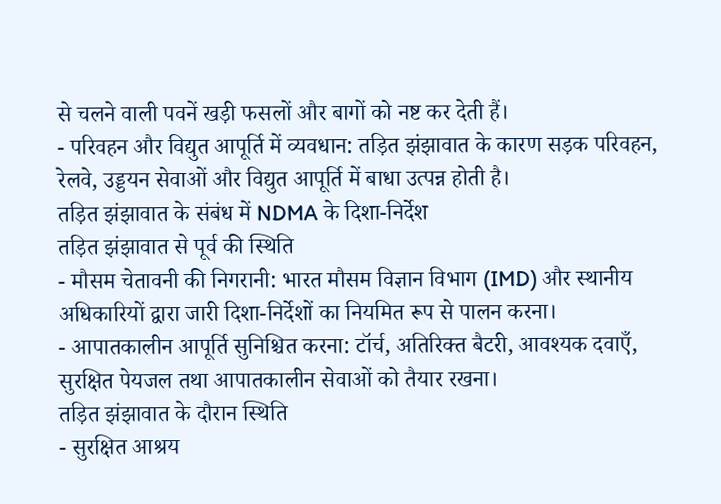से चलने वाली पवनें खड़ी फसलों और बागों को नष्ट कर देती हैं।
- परिवहन और विद्युत आपूर्ति में व्यवधान: तड़ित झंझावात के कारण सड़क परिवहन, रेलवे, उड्डयन सेवाओं और विद्युत आपूर्ति में बाधा उत्पन्न होती है।
तड़ित झंझावात के संबंध में NDMA के दिशा-निर्देश
तड़ित झंझावात से पूर्व की स्थिति
- मौसम चेतावनी की निगरानी: भारत मौसम विज्ञान विभाग (IMD) और स्थानीय अधिकारियों द्वारा जारी दिशा-निर्देशों का नियमित रूप से पालन करना।
- आपातकालीन आपूर्ति सुनिश्चित करना: टॉर्च, अतिरिक्त बैटरी, आवश्यक दवाएँ, सुरक्षित पेयजल तथा आपातकालीन सेवाओं को तैयार रखना।
तड़ित झंझावात के दौरान स्थिति
- सुरक्षित आश्रय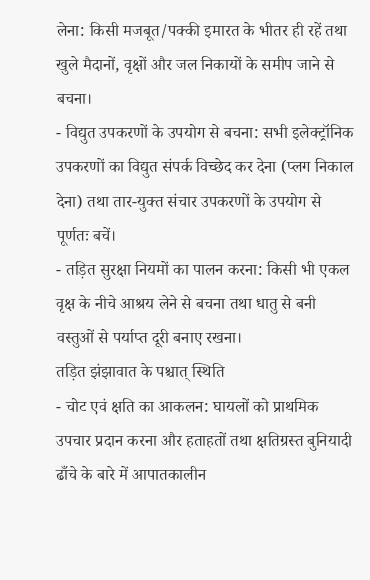लेना: किसी मजबूत/पक्की इमारत के भीतर ही रहें तथा खुले मैदानों, वृक्षों और जल निकायों के समीप जाने से बचना।
- विद्युत उपकरणों के उपयोग से बचना: सभी इलेक्ट्रॉनिक उपकरणों का विद्युत संपर्क विच्छेद कर देना (प्लग निकाल देना) तथा तार-युक्त संचार उपकरणों के उपयोग से पूर्णतः बचें।
- तड़ित सुरक्षा नियमों का पालन करना: किसी भी एकल वृक्ष के नीचे आश्रय लेने से बचना तथा धातु से बनी वस्तुओं से पर्याप्त दूरी बनाए रखना।
तड़ित झंझावात के पश्चात् स्थिति
- चोट एवं क्षति का आकलन: घायलों को प्राथमिक उपचार प्रदान करना और हताहतों तथा क्षतिग्रस्त बुनियादी ढाँचे के बारे में आपातकालीन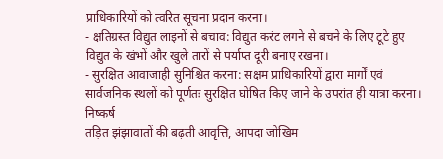प्राधिकारियों को त्वरित सूचना प्रदान करना।
- क्षतिग्रस्त विद्युत लाइनों से बचाव: विद्युत करंट लगने से बचने के लिए टूटे हुए विद्युत के खंभों और खुले तारों से पर्याप्त दूरी बनाए रखना।
- सुरक्षित आवाजाही सुनिश्चित करना: सक्षम प्राधिकारियों द्वारा मार्गों एवं सार्वजनिक स्थलों को पूर्णतः सुरक्षित घोषित किए जाने के उपरांत ही यात्रा करना।
निष्कर्ष
तड़ित झंझावातों की बढ़ती आवृत्ति, आपदा जोखिम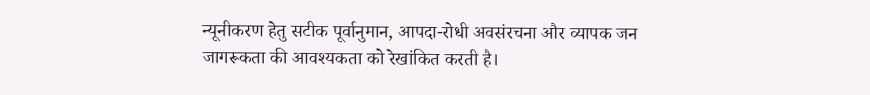न्यूनीकरण हेतु सटीक पूर्वानुमान, आपदा-रोधी अवसंरचना और व्यापक जन जागरूकता की आवश्यकता को रेखांकित करती है।